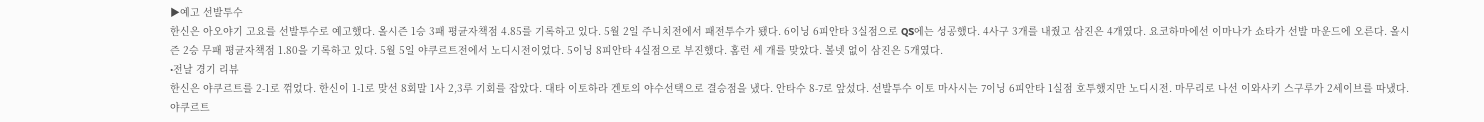▶예고 선발투수
한신은 아오야기 고요를 선발투수로 예고했다. 올시즌 1승 3패 평균자책점 4.85를 기록하고 있다. 5월 2일 주니치전에서 패전투수가 됐다. 6이닝 6피안타 3실점으로 QS에는 성공했다. 4사구 3개를 내줬고 삼진은 4개였다. 요코하마에선 이마나가 쇼타가 선발 마운드에 오른다. 올시즌 2승 무패 평균자책점 1.80을 기록하고 있다. 5월 5일 야쿠르트전에서 노디시전이었다. 5이닝 8피안타 4실점으로 부진했다. 홈런 세 개를 맞았다. 볼넷 없이 삼진은 5개였다.
•전날 경기 리뷰
한신은 야쿠르트를 2-1로 꺾었다. 한신이 1-1로 맞선 8회말 1사 2,3루 기회를 잡았다. 대타 이토하라 겐토의 야수선택으로 결승점을 냈다. 안타수 8-7로 앞섰다. 선발투수 이토 마사시는 7이닝 6피안타 1실점 호투했지만 노디시전. 마무리로 나선 이와사키 스구루가 2세이브를 따냈다. 야쿠르트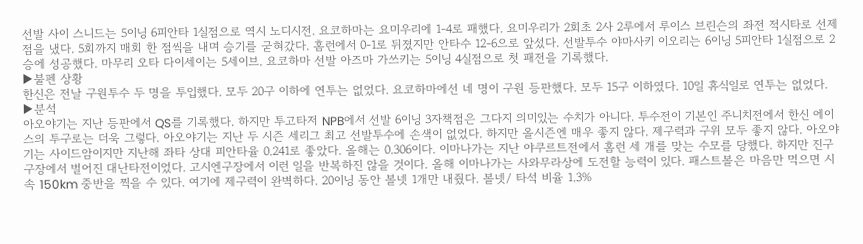선발 사이 스니드는 5이닝 6피안타 1실점으로 역시 노디시전. 요코하마는 요미우리에 1-4로 패했다. 요미우리가 2회초 2사 2루에서 루이스 브린슨의 좌전 적시타로 선제점을 냈다. 5회까지 매회 한 점씩을 내며 승기를 굳혀갔다. 홈런에서 0-1로 뒤졌지만 안타수 12-6으로 앞섰다. 선발투수 야마사키 이오리는 6이닝 5피안타 1실점으로 2승에 성공했다. 마무리 오타 다이세이는 5세이브. 요코하마 선발 아즈마 가쓰키는 5이닝 4실점으로 첫 패전을 기록했다.
▶불펜 상황
한신은 전날 구원투수 두 명을 투입했다. 모두 20구 이하에 연투는 없었다. 요코하마에선 네 명이 구원 등판했다. 모두 15구 이하였다. 10일 휴식일로 연투는 없었다.
▶분석
아오야기는 지난 등판에서 QS를 기록했다. 하지만 투고타저 NPB에서 선발 6이닝 3자책점은 그다지 의미있는 수치가 아니다. 투수전이 기본인 주니치전에서 한신 에이스의 투구로는 더욱 그렇다. 아오야기는 지난 두 시즌 세리그 최고 선발투수에 손색이 없었다. 하지만 올시즌엔 매우 좋지 않다. 제구력과 구위 모두 좋지 않다. 아오야기는 사이드암이지만 지난해 좌타 상대 피안타율 0.241로 좋았다. 올해는 0.306이다. 이마나가는 지난 야쿠르트전에서 홈런 세 개를 맞는 수모를 당했다. 하지만 진구구장에서 벌어진 대난타전이었다. 고시엔구장에서 이런 일을 반복하진 않을 것이다. 올해 이마나가는 사와무라상에 도전할 능력이 있다. 패스트볼은 마음만 먹으면 시속 150km 중반을 찍을 수 있다. 여기에 제구력이 완벽하다. 20이닝 동안 볼넷 1개만 내줬다. 볼넷/ 타석 비율 1.3%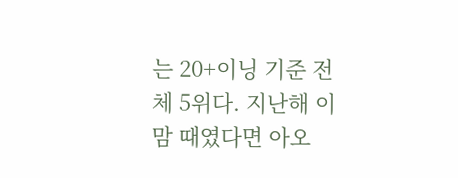는 20+이닝 기준 전체 5위다. 지난해 이맘 때였다면 아오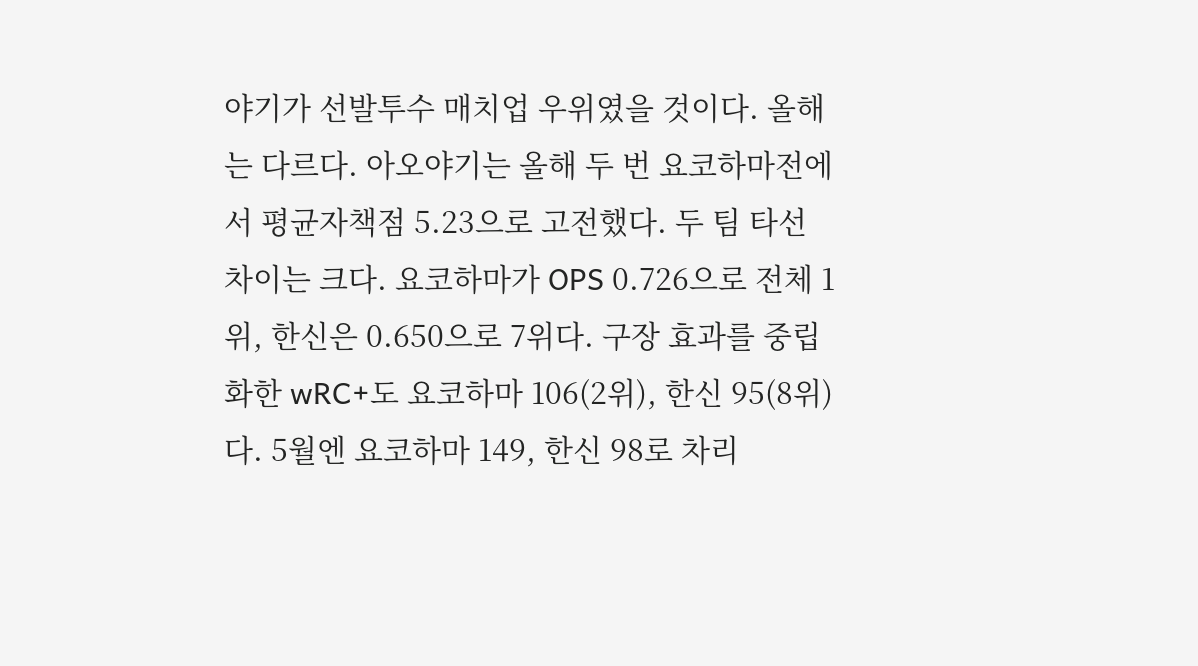야기가 선발투수 매치업 우위였을 것이다. 올해는 다르다. 아오야기는 올해 두 번 요코하마전에서 평균자책점 5.23으로 고전했다. 두 팀 타선 차이는 크다. 요코하마가 OPS 0.726으로 전체 1위, 한신은 0.650으로 7위다. 구장 효과를 중립화한 wRC+도 요코하마 106(2위), 한신 95(8위)다. 5월엔 요코하마 149, 한신 98로 차리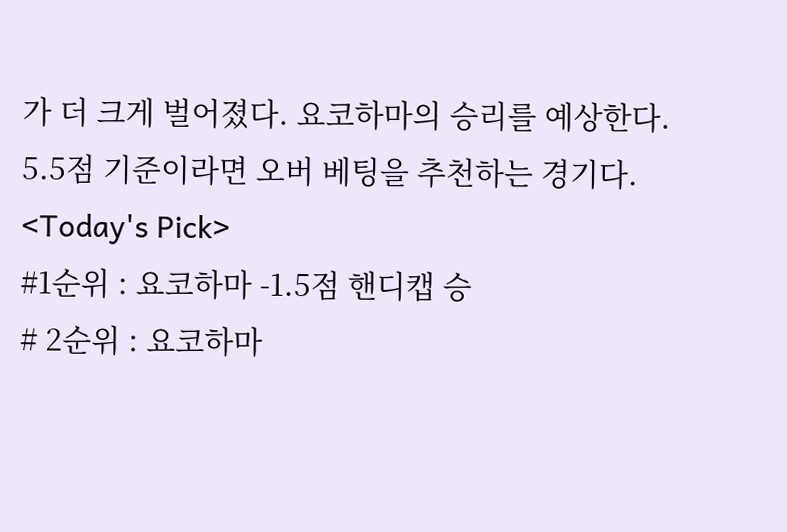가 더 크게 벌어졌다. 요코하마의 승리를 예상한다. 5.5점 기준이라면 오버 베팅을 추천하는 경기다.
<Today's Pick>
#1순위 : 요코하마 -1.5점 핸디캡 승
# 2순위 : 요코하마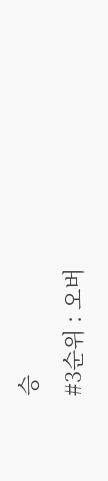승
#3순위 : 오버